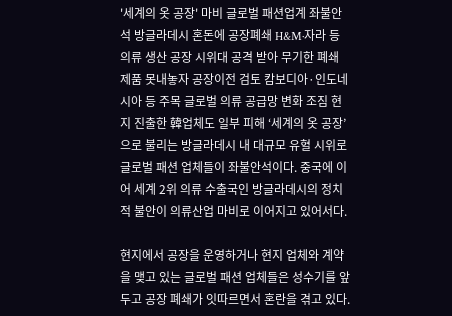'세계의 옷 공장' 마비 글로벌 패션업계 좌불안석 방글라데시 혼돈에 공장폐쇄 H&M·자라 등 의류 생산 공장 시위대 공격 받아 무기한 폐쇄 제품 못내놓자 공장이전 검토 캄보디아·인도네시아 등 주목 글로벌 의류 공급망 변화 조짐 현지 진출한 韓업체도 일부 피해 ‘세계의 옷 공장’으로 불리는 방글라데시 내 대규모 유혈 시위로 글로벌 패션 업체들이 좌불안석이다. 중국에 이어 세계 2위 의류 수출국인 방글라데시의 정치적 불안이 의류산업 마비로 이어지고 있어서다.

현지에서 공장을 운영하거나 현지 업체와 계약을 맺고 있는 글로벌 패션 업체들은 성수기를 앞두고 공장 폐쇄가 잇따르면서 혼란을 겪고 있다.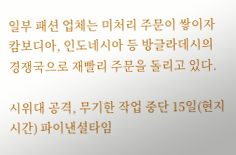일부 패션 업체는 미처리 주문이 쌓이자 캄보디아, 인도네시아 등 방글라데시의 경쟁국으로 재빨리 주문을 돌리고 있다.

시위대 공격, 무기한 작업 중단 15일(현지시간) 파이낸셜타임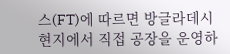스(FT)에 따르면 방글라데시 현지에서 직접 공장을 운영하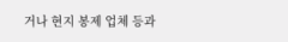거나 현지 봉제 업체 등과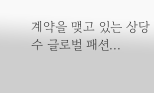계약을 맺고 있는 상당수 글로벌 패션...